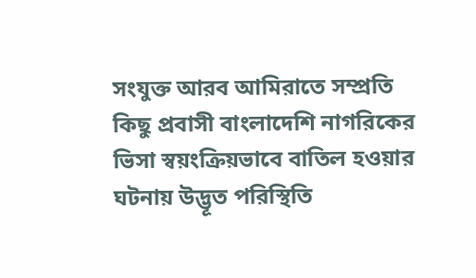সংযুক্ত আরব আমিরাতে সম্প্রতি কিছু প্রবাসী বাংলাদেশি নাগরিকের ভিসা স্বয়ংক্রিয়ভাবে বাতিল হওয়ার ঘটনায় উদ্ভূত পরিস্থিতি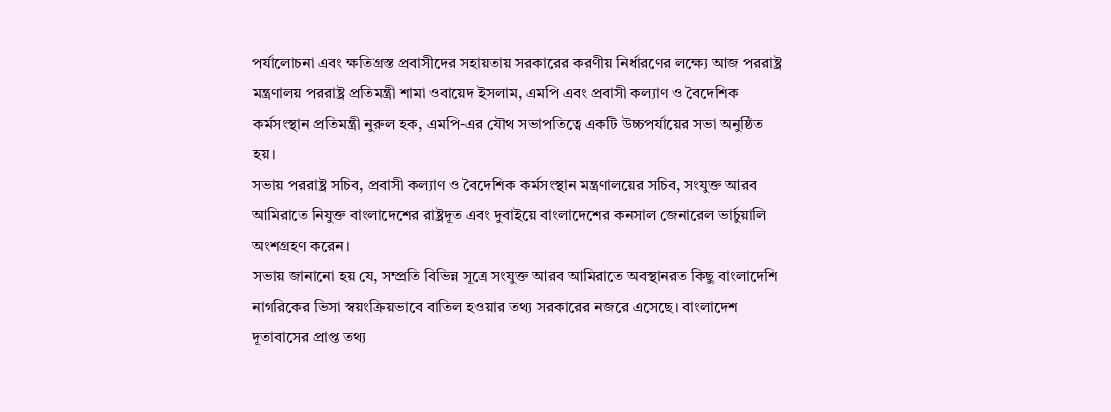পর্যালোচনা এবং ক্ষতিগ্রস্ত প্রবাসীদের সহায়তায় সরকারের করণীয় নির্ধারণের লক্ষ্যে আজ পররাষ্ট্র মন্ত্রণালয় পররাষ্ট্র প্রতিমন্ত্রী শামা ওবায়েদ ইসলাম, এমপি এবং প্রবাসী কল্যাণ ও বৈদেশিক কর্মসংস্থান প্রতিমন্ত্রী নুরুল হক, এমপি-এর যৌথ সভাপতিত্বে একটি উচ্চপর্যায়ের সভা অনুষ্ঠিত হয়।
সভায় পররাষ্ট্র সচিব, প্রবাসী কল্যাণ ও বৈদেশিক কর্মসংস্থান মন্ত্রণালয়ের সচিব, সংযুক্ত আরব আমিরাতে নিযুক্ত বাংলাদেশের রাষ্ট্রদূত এবং দুবাইয়ে বাংলাদেশের কনসাল জেনারেল ভার্চুয়ালি অংশগ্রহণ করেন।
সভায় জানানো হয় যে, সম্প্রতি বিভিন্ন সূত্রে সংযুক্ত আরব আমিরাতে অবস্থানরত কিছু বাংলাদেশি নাগরিকের ভিসা স্বয়ংক্রিয়ভাবে বাতিল হওয়ার তথ্য সরকারের নজরে এসেছে। বাংলাদেশ দূতাবাসের প্রাপ্ত তথ্য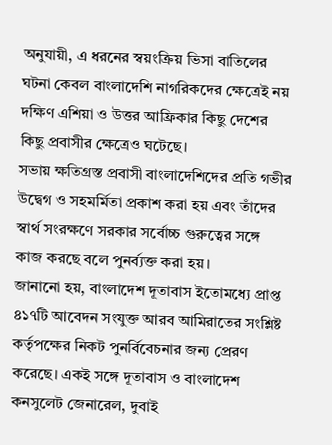অনুযায়ী, এ ধরনের স্বয়ংক্রিয় ভিসা বাতিলের ঘটনা কেবল বাংলাদেশি নাগরিকদের ক্ষেত্রেই নয় দক্ষিণ এশিয়া ও উত্তর আফ্রিকার কিছু দেশের কিছু প্রবাসীর ক্ষেত্রেও ঘটেছে।
সভায় ক্ষতিগ্রস্ত প্রবাসী বাংলাদেশিদের প্রতি গভীর উদ্বেগ ও সহমর্মিতা প্রকাশ করা হয় এবং তাঁদের স্বার্থ সংরক্ষণে সরকার সর্বোচ্চ গুরুত্বের সঙ্গে কাজ করছে বলে পুনর্ব্যক্ত করা হয়।
জানানো হয়, বাংলাদেশ দূতাবাস ইতোমধ্যে প্রাপ্ত ৪১৭টি আবেদন সংযুক্ত আরব আমিরাতের সংশ্লিষ্ট কর্তৃপক্ষের নিকট পুনর্বিবেচনার জন্য প্রেরণ করেছে। একই সঙ্গে দূতাবাস ও বাংলাদেশ কনসুলেট জেনারেল, দুবাই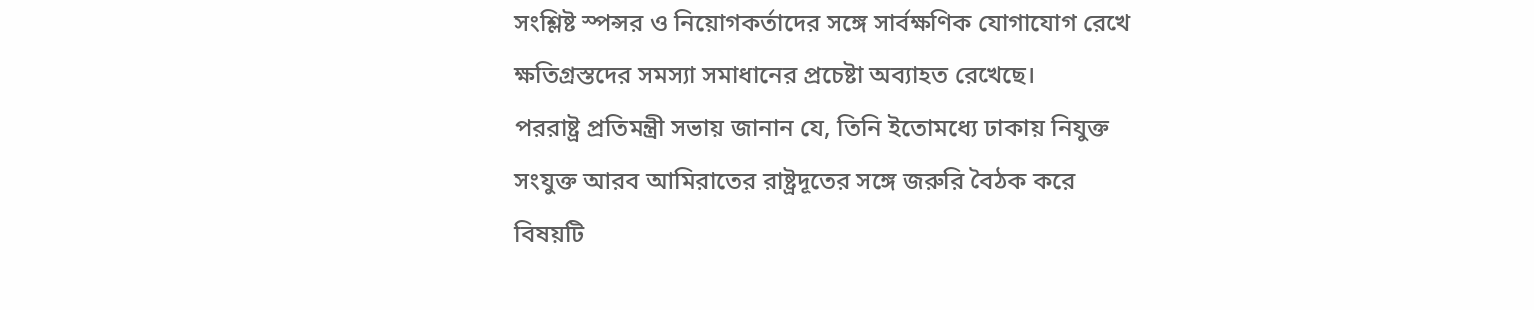সংশ্লিষ্ট স্পন্সর ও নিয়োগকর্তাদের সঙ্গে সার্বক্ষণিক যোগাযোগ রেখে ক্ষতিগ্রস্তদের সমস্যা সমাধানের প্রচেষ্টা অব্যাহত রেখেছে।
পররাষ্ট্র প্রতিমন্ত্রী সভায় জানান যে, তিনি ইতোমধ্যে ঢাকায় নিযুক্ত সংযুক্ত আরব আমিরাতের রাষ্ট্রদূতের সঙ্গে জরুরি বৈঠক করে বিষয়টি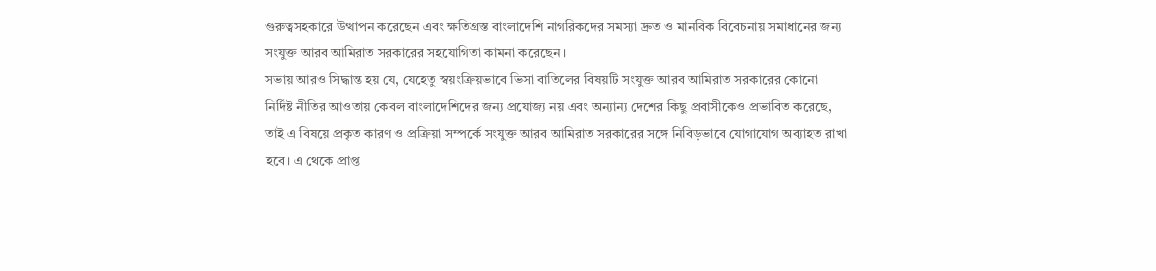গুরুত্বসহকারে উত্থাপন করেছেন এবং ক্ষতিগ্রস্ত বাংলাদেশি নাগরিকদের সমস্যা দ্রুত ও মানবিক বিবেচনায় সমাধানের জন্য সংযুক্ত আরব আমিরাত সরকারের সহযোগিতা কামনা করেছেন।
সভায় আরও সিদ্ধান্ত হয় যে, যেহেতু স্বয়ংক্রিয়ভাবে ভিসা বাতিলের বিষয়টি সংযুক্ত আরব আমিরাত সরকারের কোনো নির্দিষ্ট নীতির আওতায় কেবল বাংলাদেশিদের জন্য প্রযোজ্য নয় এবং অন্যান্য দেশের কিছু প্রবাসীকেও প্রভাবিত করেছে, তাই এ বিষয়ে প্রকৃত কারণ ও প্রক্রিয়া সম্পর্কে সংযুক্ত আরব আমিরাত সরকারের সঙ্গে নিবিড়ভাবে যোগাযোগ অব্যাহত রাখা হবে। এ থেকে প্রাপ্ত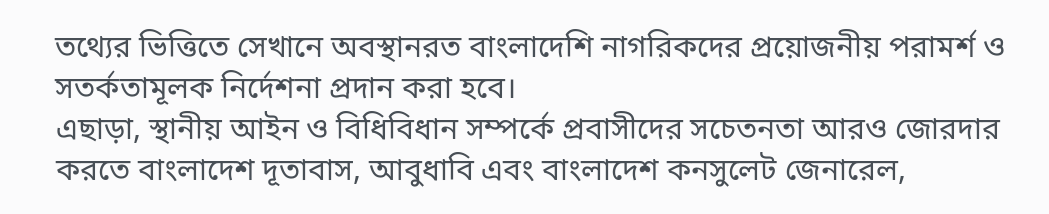তথ্যের ভিত্তিতে সেখানে অবস্থানরত বাংলাদেশি নাগরিকদের প্রয়োজনীয় পরামর্শ ও সতর্কতামূলক নির্দেশনা প্রদান করা হবে।
এছাড়া, স্থানীয় আইন ও বিধিবিধান সম্পর্কে প্রবাসীদের সচেতনতা আরও জোরদার করতে বাংলাদেশ দূতাবাস, আবুধাবি এবং বাংলাদেশ কনসুলেট জেনারেল,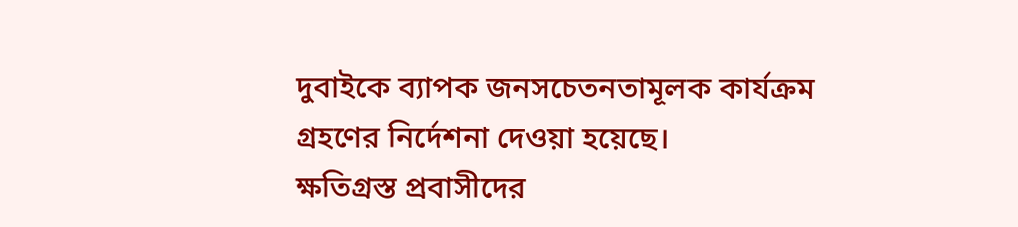দুবাইকে ব্যাপক জনসচেতনতামূলক কার্যক্রম গ্রহণের নির্দেশনা দেওয়া হয়েছে।
ক্ষতিগ্রস্ত প্রবাসীদের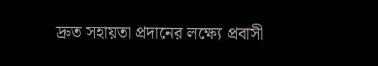দ্রুত সহায়তা প্রদানের লক্ষ্যে প্রবাসী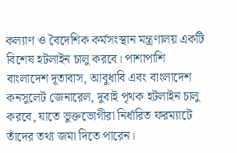কল্যাণ ও বৈদেশিক কর্মসংস্থান মন্ত্রণালয় একটি বিশেষ হটলাইন চালু করবে। পাশাপাশি বাংলাদেশ দূতাবাস, আবুধাবি এবং বাংলাদেশ কনসুলেট জেনারেল, দুবাই পৃথক হটলাইন চালু করবে, যাতে ভুক্তভোগীরা নির্ধারিত ফরম্যাটে তাঁদের তথ্য জমা দিতে পারেন।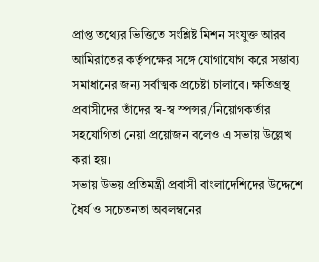প্রাপ্ত তথ্যের ভিত্তিতে সংশ্লিষ্ট মিশন সংযুক্ত আরব আমিরাতের কর্তৃপক্ষের সঙ্গে যোগাযোগ করে সম্ভাব্য সমাধানের জন্য সর্বাত্মক প্রচেষ্টা চালাবে। ক্ষতিগ্রস্থ প্রবাসীদের তাঁদের স্ব-স্ব স্পন্সর/নিয়োগকর্তার সহযোগিতা নেয়া প্রয়োজন বলেও এ সভায় উল্লেখ করা হয়।
সভায় উভয় প্রতিমন্ত্রী প্রবাসী বাংলাদেশিদের উদ্দেশে ধৈর্য ও সচেতনতা অবলম্বনের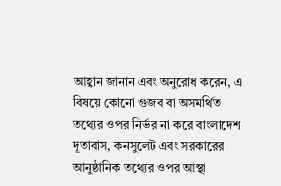আহ্বান জানান এবং অনুরোধ করেন, এ বিষয়ে কোনো গুজব বা অসমর্থিত তথ্যের ওপর নির্ভর না করে বাংলাদেশ দূতাবাস, কনসুলেট এবং সরকারের আনুষ্ঠানিক তথ্যের ওপর আস্থা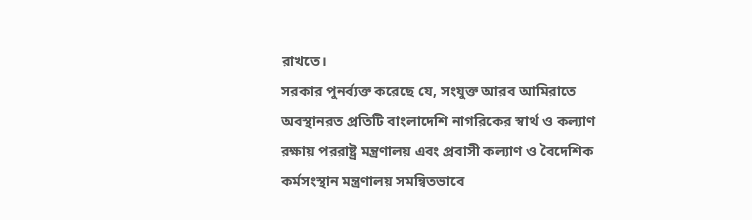রাখতে।
সরকার পুনর্ব্যক্ত করেছে যে, সংযুক্ত আরব আমিরাতে অবস্থানরত প্রতিটি বাংলাদেশি নাগরিকের স্বার্থ ও কল্যাণ রক্ষায় পররাষ্ট্র মন্ত্রণালয় এবং প্রবাসী কল্যাণ ও বৈদেশিক কর্মসংস্থান মন্ত্রণালয় সমন্বিতভাবে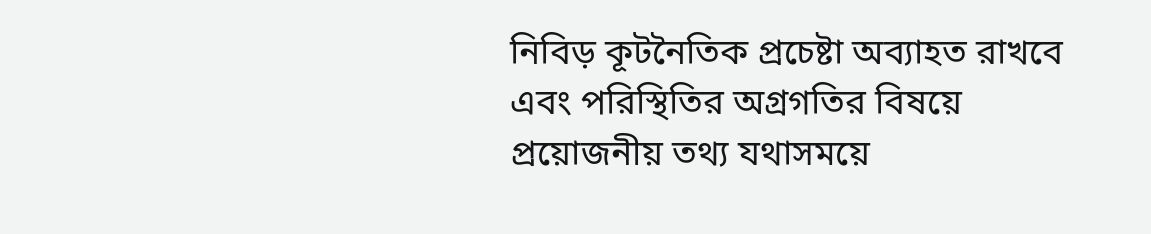নিবিড় কূটনৈতিক প্রচেষ্টা অব্যাহত রাখবে এবং পরিস্থিতির অগ্রগতির বিষয়ে প্রয়োজনীয় তথ্য যথাসময়ে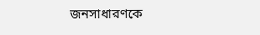জনসাধারণকে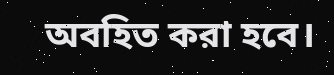অবহিত করা হবে।